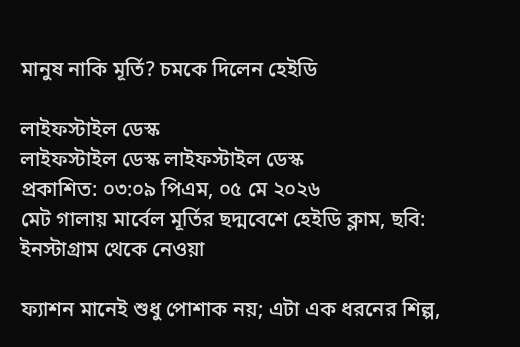মানুষ নাকি মূর্তি? চমকে দিলেন হেইডি

লাইফস্টাইল ডেস্ক
লাইফস্টাইল ডেস্ক লাইফস্টাইল ডেস্ক
প্রকাশিত: ০৩:০৯ পিএম, ০৫ মে ২০২৬
মেট গালায় মার্বেল মূর্তির ছদ্মবেশে হেইডি ক্লাম, ছবি: ইনস্টাগ্রাম থেকে নেওয়া

ফ্যাশন মানেই শুধু পোশাক নয়; এটা এক ধরনের শিল্প,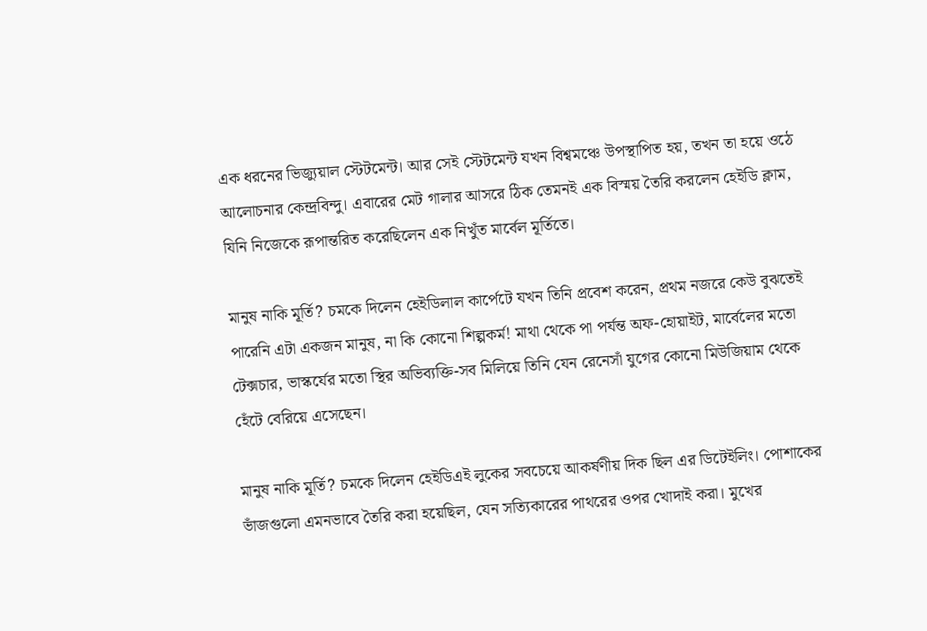এক ধরনের ভিজ্যুয়াল স্টেটমেন্ট। আর সেই স্টেটমেন্ট যখন বিশ্বমঞ্চে উপস্থাপিত হয়, তখন তা হয়ে ওঠে আলোচনার কেন্দ্রবিন্দু। এবারের মেট গালার আসরে ঠিক তেমনই এক বিস্ময় তৈরি করলেন হেইডি ক্লাম, যিনি নিজেকে রূপান্তরিত করেছিলেন এক নিখুঁত মার্বেল মূর্তিতে।

মানুষ নাকি মূর্তি? চমকে দিলেন হেইডিলাল কার্পেটে যখন তিনি প্রবেশ করেন, প্রথম নজরে কেউ বুঝতেই পারেনি এটা একজন মানুষ, না কি কোনো শিল্পকর্ম! মাথা থেকে পা পর্যন্ত অফ-হোয়াইট, মার্বেলের মতো টেক্সচার, ভাস্কর্যের মতো স্থির অভিব্যক্তি-সব মিলিয়ে তিনি যেন রেনেসাঁ যুগের কোনো মিউজিয়াম থেকে হেঁটে বেরিয়ে এসেছেন।

মানুষ নাকি মূর্তি? চমকে দিলেন হেইডিএই লুকের সবচেয়ে আকর্ষণীয় দিক ছিল এর ডিটেইলিং। পোশাকের ভাঁজগুলো এমনভাবে তৈরি করা হয়েছিল, যেন সত্যিকারের পাথরের ওপর খোদাই করা। মুখের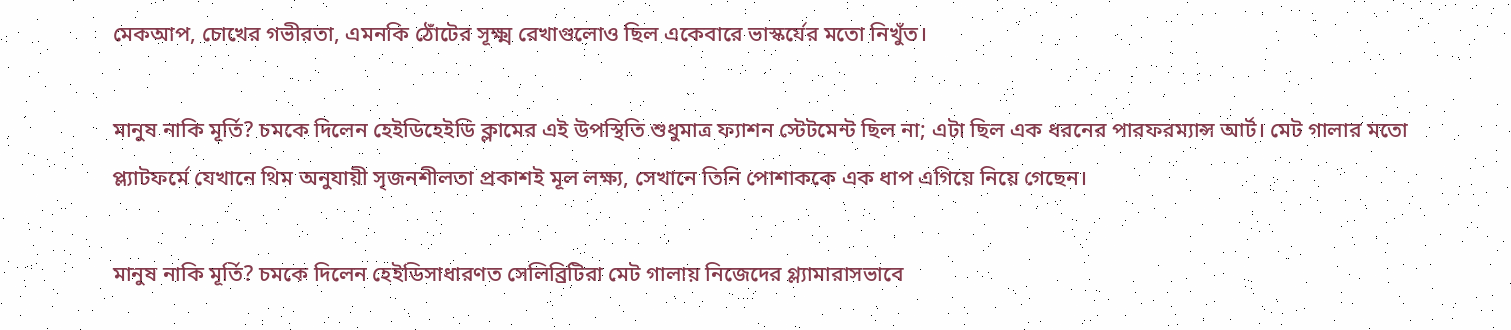মেকআপ, চোখের গভীরতা, এমনকি ঠোঁটের সূক্ষ্ম রেখাগুলোও ছিল একেবারে ভাস্কর্যের মতো নিখুঁত।

মানুষ নাকি মূর্তি? চমকে দিলেন হেইডিহেইডি ক্লামের এই উপস্থিতি শুধুমাত্র ফ্যাশন স্টেটমেন্ট ছিল না; এটা ছিল এক ধরনের পারফরম্যান্স আর্ট। মেট গালার মতো প্ল্যাটফর্মে যেখানে থিম অনুযায়ী সৃজনশীলতা প্রকাশই মূল লক্ষ্য, সেখানে তিনি পোশাককে এক ধাপ এগিয়ে নিয়ে গেছেন।

মানুষ নাকি মূর্তি? চমকে দিলেন হেইডিসাধারণত সেলিব্রিটিরা মেট গালায় নিজেদের গ্ল্যামারাসভাবে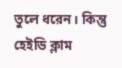তুলে ধরেন। কিন্তু হেইডি ক্লাম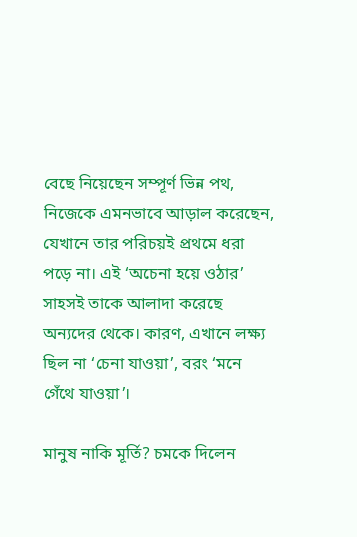বেছে নিয়েছেন সম্পূর্ণ ভিন্ন পথ, নিজেকে এমনভাবে আড়াল করেছেন, যেখানে তার পরিচয়ই প্রথমে ধরা পড়ে না। এই ‘অচেনা হয়ে ওঠার’ সাহসই তাকে আলাদা করেছে অন্যদের থেকে। কারণ, এখানে লক্ষ্য ছিল না ‘চেনা যাওয়া’, বরং ‘মনে গেঁথে যাওয়া’।

মানুষ নাকি মূর্তি? চমকে দিলেন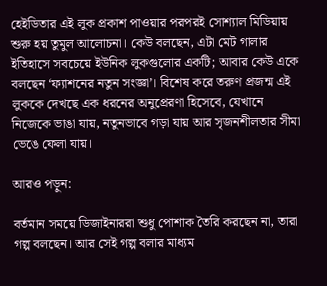হেইডিতার এই লুক প্রকাশ পাওয়ার পরপরই সোশ্যাল মিডিয়ায় শুরু হয় তুমুল আলোচনা। কেউ বলছেন, এটা মেট গালার ইতিহাসে সবচেয়ে ইউনিক লুকগুলোর একটি; আবার কেউ একে বলছেন ‘ফ্যাশনের নতুন সংজ্ঞা’। বিশেষ করে তরুণ প্রজন্ম এই লুককে দেখছে এক ধরনের অনুপ্রেরণা হিসেবে, যেখানে নিজেকে ভাঙা যায়, নতুনভাবে গড়া যায় আর সৃজনশীলতার সীমা ভেঙে ফেলা যায়।

আরও পড়ুন:

বর্তমান সময়ে ডিজাইনাররা শুধু পোশাক তৈরি করছেন না, তারা গল্প বলছেন। আর সেই গল্প বলার মাধ্যম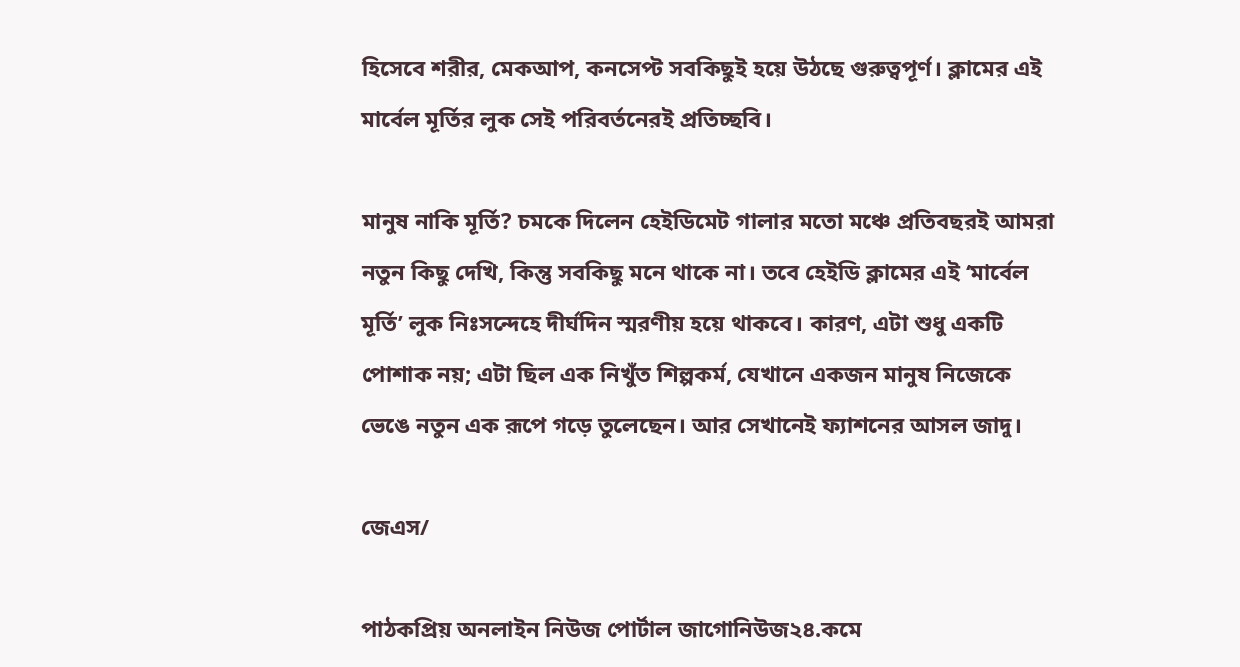হিসেবে শরীর, মেকআপ, কনসেপ্ট সবকিছুই হয়ে উঠছে গুরুত্বপূর্ণ। ক্লামের এই মার্বেল মূর্তির লুক সেই পরিবর্তনেরই প্রতিচ্ছবি।

মানুষ নাকি মূর্তি? চমকে দিলেন হেইডিমেট গালার মতো মঞ্চে প্রতিবছরই আমরা নতুন কিছু দেখি, কিন্তু সবকিছু মনে থাকে না। তবে হেইডি ক্লামের এই ‘মার্বেল মূর্তি’ লুক নিঃসন্দেহে দীর্ঘদিন স্মরণীয় হয়ে থাকবে। কারণ, এটা শুধু একটি পোশাক নয়; এটা ছিল এক নিখুঁত শিল্পকর্ম, যেখানে একজন মানুষ নিজেকে ভেঙে নতুন এক রূপে গড়ে তুলেছেন। আর সেখানেই ফ্যাশনের আসল জাদু।

জেএস/

পাঠকপ্রিয় অনলাইন নিউজ পোর্টাল জাগোনিউজ২৪.কমে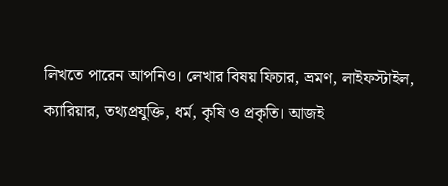লিখতে পারেন আপনিও। লেখার বিষয় ফিচার, ভ্রমণ, লাইফস্টাইল, ক্যারিয়ার, তথ্যপ্রযুক্তি, ধর্ম, কৃষি ও প্রকৃতি। আজই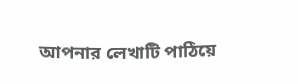আপনার লেখাটি পাঠিয়ে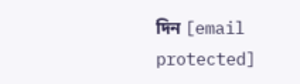দিন [email protected]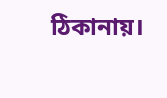ঠিকানায়।